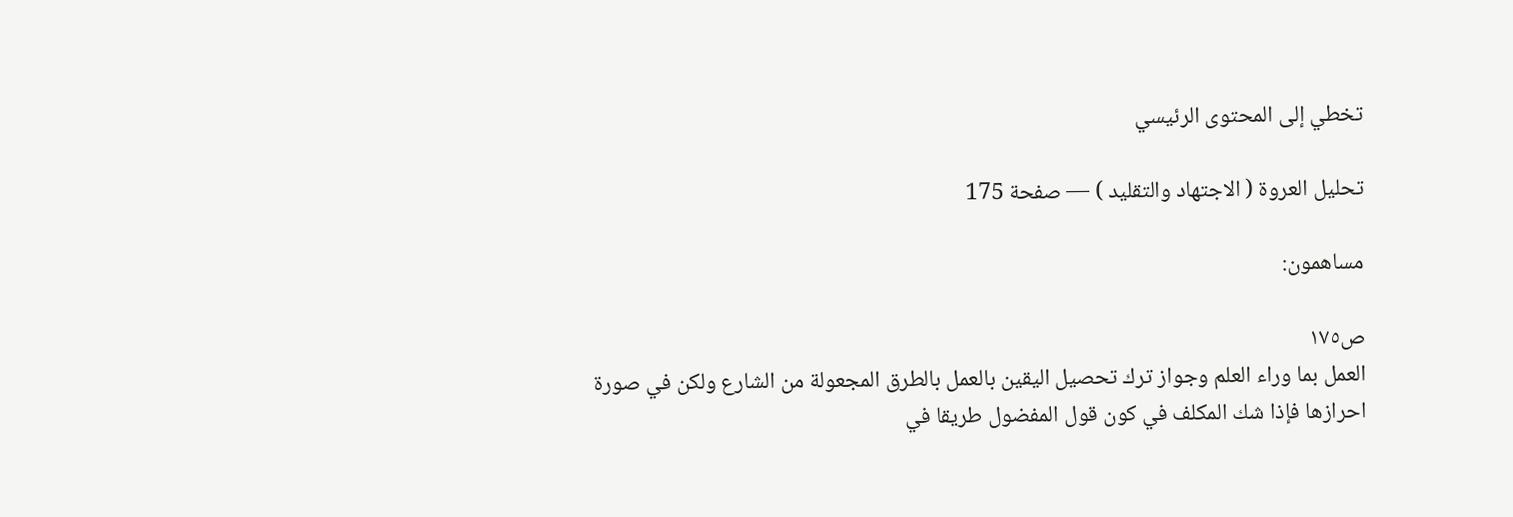تخطي إلى المحتوى الرئيسي

تحليل العروة ( الاجتهاد والتقليد ) — صفحة 175

مساهمون:

ص١٧٥
العمل بما وراء العلم وجواز ترك تحصيل اليقين بالعمل بالطرق المجعولة من الشارع ولكن في صورة احرازها فإذا شك المكلف في كون قول المفضول طريقا في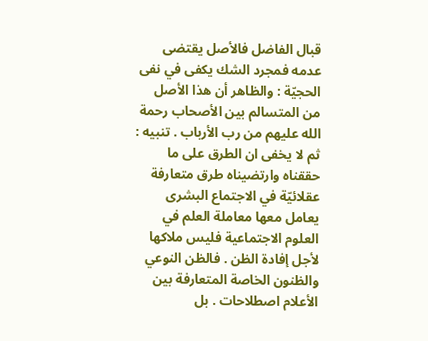قبال الفاضل فالأصل يقتضى عدمه فمجرد الشك يكفى في نفى الحجيّة : والظاهر أن هذا الأصل من المتسالم بين الأصحاب رحمة الله عليهم من رب الأرباب . تنبيه : ثم لا يخفى ان الطرق على ما حققناه وارتضيناه طرق متعارفة عقلائيّة في الاجتماع البشرى يعامل معها معاملة العلم في العلوم الاجتماعية فليس ملاكها لأجل إفادة الظن . فالظن النوعي والظنون الخاصة المتعارفة بين الأعلام اصطلاحات . بل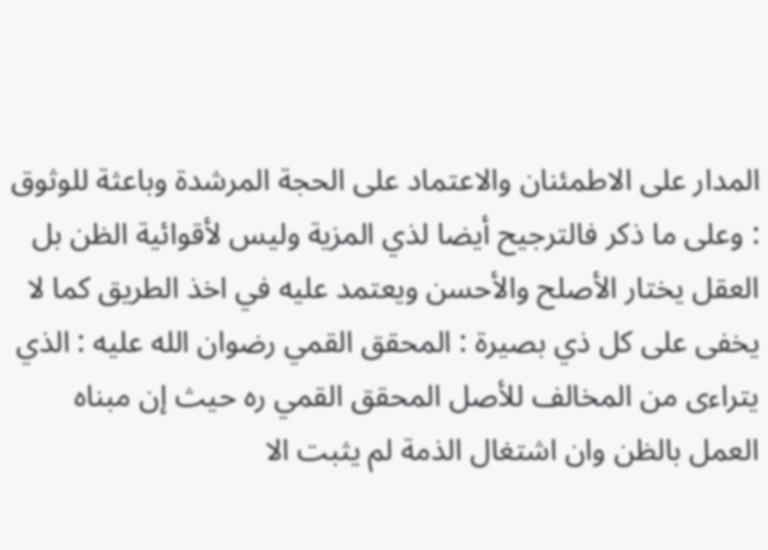المدار على الاطمئنان والاعتماد على الحجة المرشدة وباعثة للوثوق : وعلى ما ذكر فالترجيح أيضا لذي المزية وليس لأقوائية الظن بل العقل يختار الأصلح والأحسن ويعتمد عليه في اخذ الطريق كما لا يخفى على كل ذي بصيرة : المحقق القمي رضوان الله عليه : الذي يتراءى من المخالف للأصل المحقق القمي ره حيث إن مبناه العمل بالظن وان اشتغال الذمة لم يثبت الا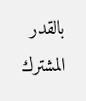بالقدر المشترك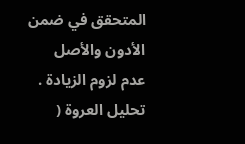المتحقق في ضمن الأدون والأصل عدم لزوم الزيادة .
تحليل العروة (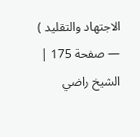الاجتهاد والتقليد ) — صفحة 175 | الشيخ راضي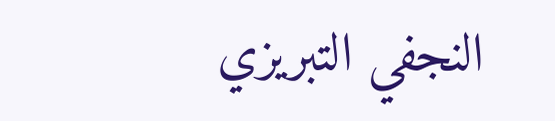النجفي التبريزي